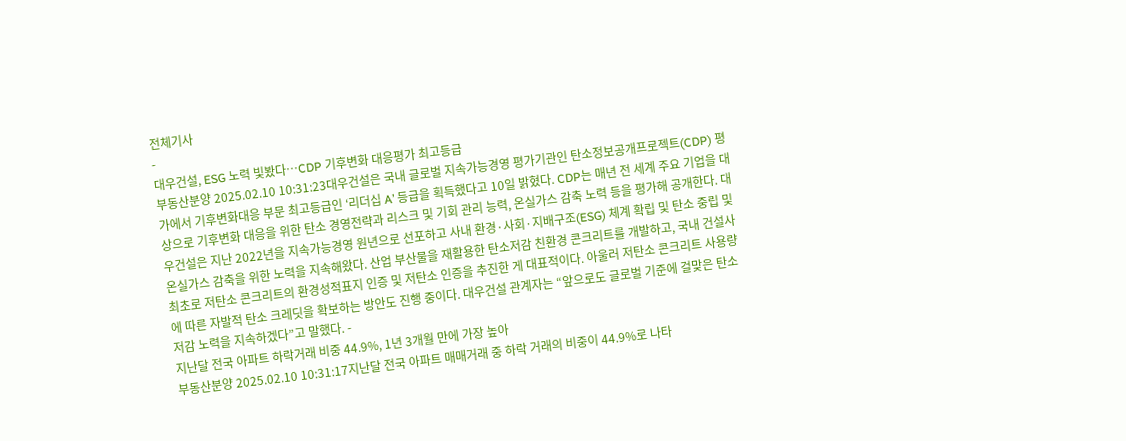전체기사
-
대우건설, ESG 노력 빛봤다…CDP 기후변화 대응평가 최고등급
부동산분양 2025.02.10 10:31:23대우건설은 국내 글로벌 지속가능경영 평가기관인 탄소정보공개프로젝트(CDP) 평가에서 기후변화대응 부문 최고등급인 ‘리더십 A’ 등급을 획득했다고 10일 밝혔다. CDP는 매년 전 세계 주요 기업을 대상으로 기후변화 대응을 위한 탄소 경영전략과 리스크 및 기회 관리 능력, 온실가스 감축 노력 등을 평가해 공개한다. 대우건설은 지난 2022년을 지속가능경영 원년으로 선포하고 사내 환경·사회·지배구조(ESG) 체계 확립 및 탄소 중립 및 온실가스 감축을 위한 노력을 지속해왔다. 산업 부산물을 재활용한 탄소저감 친환경 콘크리트를 개발하고, 국내 건설사 최초로 저탄소 콘크리트의 환경성적표지 인증 및 저탄소 인증을 추진한 게 대표적이다. 아울러 저탄소 콘크리트 사용량에 따른 자발적 탄소 크레딧을 확보하는 방안도 진행 중이다. 대우건설 관계자는 “앞으로도 글로벌 기준에 걸맞은 탄소 저감 노력을 지속하겠다”고 말했다. -
지난달 전국 아파트 하락거래 비중 44.9%, 1년 3개월 만에 가장 높아
부동산분양 2025.02.10 10:31:17지난달 전국 아파트 매매거래 중 하락 거래의 비중이 44.9%로 나타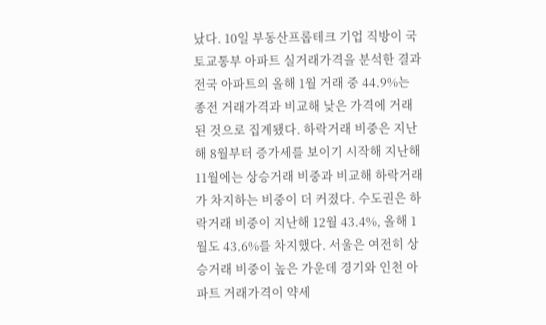났다. 10일 부동산프롭테크 기업 직방이 국토교통부 아파트 실거래가격을 분석한 결과 전국 아파트의 올해 1월 거래 중 44.9%는 종전 거래가격과 비교해 낮은 가격에 거래된 것으로 집계됐다. 하락거래 비중은 지난해 8월부터 증가세를 보이기 시작해 지난해 11월에는 상승거래 비중과 비교해 하락거래가 차지하는 비중이 더 커졌다. 수도권은 하락거래 비중이 지난해 12월 43.4%, 올해 1월도 43.6%를 차지했다. 서울은 여전히 상승거래 비중이 높은 가운데 경기와 인천 아파트 거래가격이 약세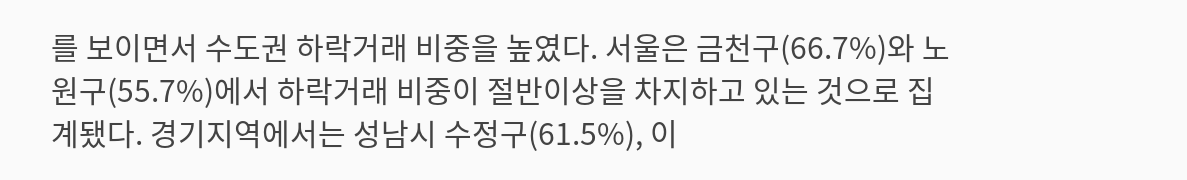를 보이면서 수도권 하락거래 비중을 높였다. 서울은 금천구(66.7%)와 노원구(55.7%)에서 하락거래 비중이 절반이상을 차지하고 있는 것으로 집계됐다. 경기지역에서는 성남시 수정구(61.5%), 이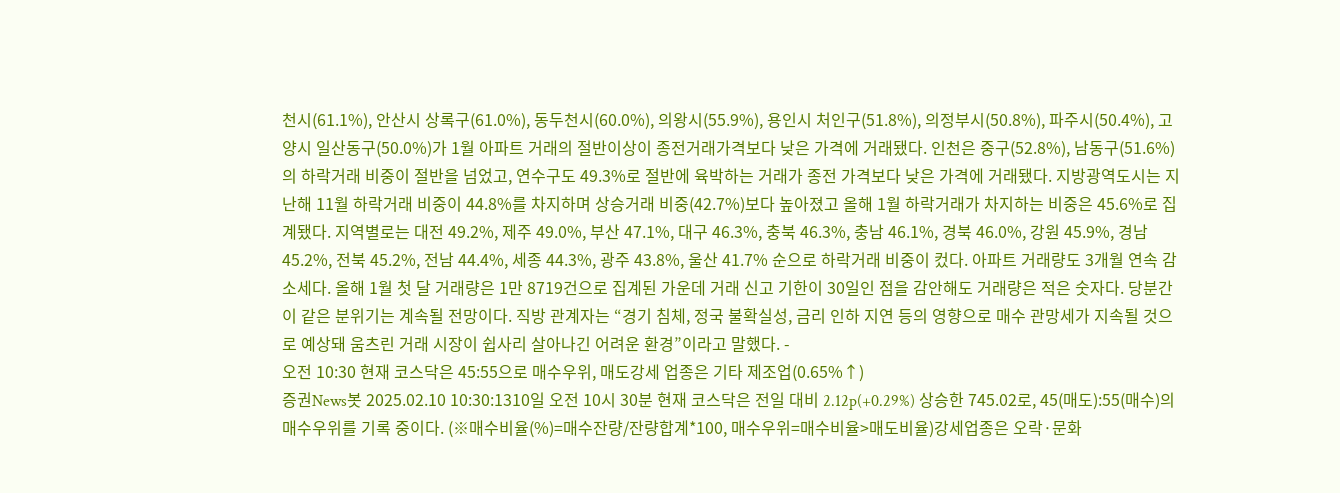천시(61.1%), 안산시 상록구(61.0%), 동두천시(60.0%), 의왕시(55.9%), 용인시 처인구(51.8%), 의정부시(50.8%), 파주시(50.4%), 고양시 일산동구(50.0%)가 1월 아파트 거래의 절반이상이 종전거래가격보다 낮은 가격에 거래됐다. 인천은 중구(52.8%), 남동구(51.6%)의 하락거래 비중이 절반을 넘었고, 연수구도 49.3%로 절반에 육박하는 거래가 종전 가격보다 낮은 가격에 거래됐다. 지방광역도시는 지난해 11월 하락거래 비중이 44.8%를 차지하며 상승거래 비중(42.7%)보다 높아졌고 올해 1월 하락거래가 차지하는 비중은 45.6%로 집계됐다. 지역별로는 대전 49.2%, 제주 49.0%, 부산 47.1%, 대구 46.3%, 충북 46.3%, 충남 46.1%, 경북 46.0%, 강원 45.9%, 경남 45.2%, 전북 45.2%, 전남 44.4%, 세종 44.3%, 광주 43.8%, 울산 41.7% 순으로 하락거래 비중이 컸다. 아파트 거래량도 3개월 연속 감소세다. 올해 1월 첫 달 거래량은 1만 8719건으로 집계된 가운데 거래 신고 기한이 30일인 점을 감안해도 거래량은 적은 숫자다. 당분간 이 같은 분위기는 계속될 전망이다. 직방 관계자는 “경기 침체, 정국 불확실성, 금리 인하 지연 등의 영향으로 매수 관망세가 지속될 것으로 예상돼 움츠린 거래 시장이 쉽사리 살아나긴 어려운 환경”이라고 말했다. -
오전 10:30 현재 코스닥은 45:55으로 매수우위, 매도강세 업종은 기타 제조업(0.65%↑)
증권News봇 2025.02.10 10:30:1310일 오전 10시 30분 현재 코스닥은 전일 대비 2.12p(+0.29%) 상승한 745.02로, 45(매도):55(매수)의 매수우위를 기록 중이다. (※매수비율(%)=매수잔량/잔량합계*100, 매수우위=매수비율>매도비율)강세업종은 오락·문화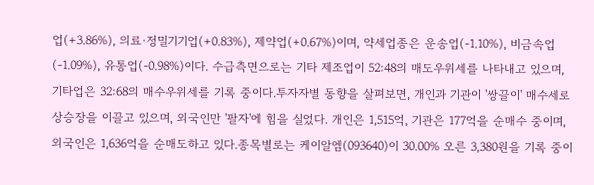업(+3.86%), 의료·정밀기기업(+0.83%), 제약업(+0.67%)이며, 약세업종은 운송업(-1.10%), 비금속업(-1.09%), 유통업(-0.98%)이다. 수급측면으로는 기타 제조업이 52:48의 매도우위세를 나타내고 있으며, 기타업은 32:68의 매수우위세를 기록 중이다.투자자별 동향을 살펴보면, 개인과 기관이 '쌍끌이' 매수세로 상승장을 이끌고 있으며, 외국인만 '팔자'에 힘을 실었다. 개인은 1,515억, 기관은 177억을 순매수 중이며, 외국인은 1,636억을 순매도하고 있다.종목별로는 케이알엠(093640)이 30.00% 오른 3,380원을 기록 중이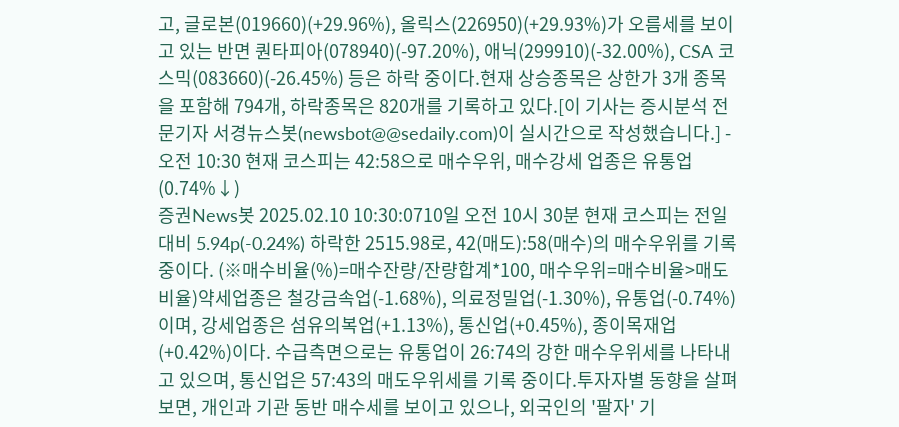고, 글로본(019660)(+29.96%), 올릭스(226950)(+29.93%)가 오름세를 보이고 있는 반면 퀀타피아(078940)(-97.20%), 애닉(299910)(-32.00%), CSA 코스믹(083660)(-26.45%) 등은 하락 중이다.현재 상승종목은 상한가 3개 종목을 포함해 794개, 하락종목은 820개를 기록하고 있다.[이 기사는 증시분석 전문기자 서경뉴스봇(newsbot@@sedaily.com)이 실시간으로 작성했습니다.] -
오전 10:30 현재 코스피는 42:58으로 매수우위, 매수강세 업종은 유통업(0.74%↓)
증권News봇 2025.02.10 10:30:0710일 오전 10시 30분 현재 코스피는 전일 대비 5.94p(-0.24%) 하락한 2515.98로, 42(매도):58(매수)의 매수우위를 기록 중이다. (※매수비율(%)=매수잔량/잔량합계*100, 매수우위=매수비율>매도비율)약세업종은 철강금속업(-1.68%), 의료정밀업(-1.30%), 유통업(-0.74%)이며, 강세업종은 섬유의복업(+1.13%), 통신업(+0.45%), 종이목재업(+0.42%)이다. 수급측면으로는 유통업이 26:74의 강한 매수우위세를 나타내고 있으며, 통신업은 57:43의 매도우위세를 기록 중이다.투자자별 동향을 살펴보면, 개인과 기관 동반 매수세를 보이고 있으나, 외국인의 '팔자' 기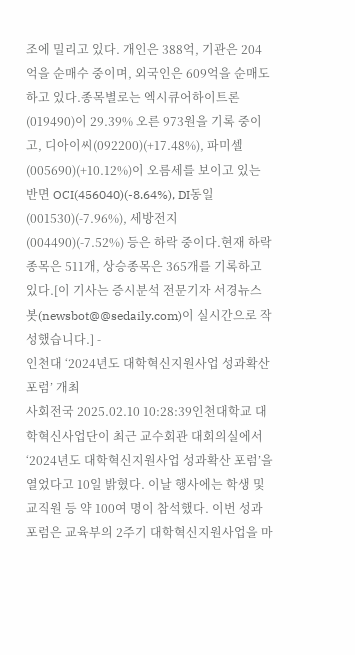조에 밀리고 있다. 개인은 388억, 기관은 204억을 순매수 중이며, 외국인은 609억을 순매도하고 있다.종목별로는 엑시큐어하이트론(019490)이 29.39% 오른 973원을 기록 중이고, 디아이씨(092200)(+17.48%), 파미셀(005690)(+10.12%)이 오름세를 보이고 있는 반면 OCI(456040)(-8.64%), DI동일(001530)(-7.96%), 세방전지(004490)(-7.52%) 등은 하락 중이다.현재 하락종목은 511개, 상승종목은 365개를 기록하고 있다.[이 기사는 증시분석 전문기자 서경뉴스봇(newsbot@@sedaily.com)이 실시간으로 작성했습니다.] -
인천대 ‘2024년도 대학혁신지원사업 성과확산 포럼’ 개최
사회전국 2025.02.10 10:28:39인천대학교 대학혁신사업단이 최근 교수회관 대회의실에서 ‘2024년도 대학혁신지원사업 성과확산 포럼’을 열었다고 10일 밝혔다. 이날 행사에는 학생 및 교직원 등 약 100여 명이 참석했다. 이번 성과포럼은 교육부의 2주기 대학혁신지원사업을 마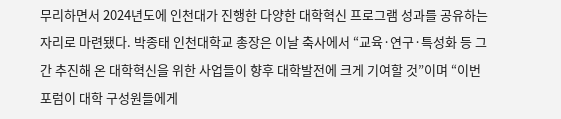무리하면서 2024년도에 인천대가 진행한 다양한 대학혁신 프로그램 성과를 공유하는 자리로 마련됐다. 박종태 인천대학교 총장은 이날 축사에서 “교육·연구·특성화 등 그간 추진해 온 대학혁신을 위한 사업들이 향후 대학발전에 크게 기여할 것”이며 “이번 포럼이 대학 구성원들에게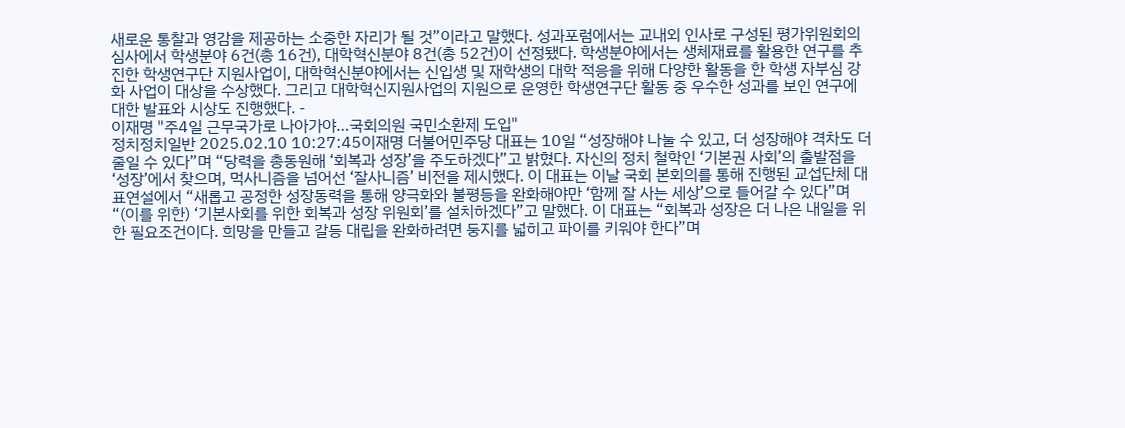새로운 통찰과 영감을 제공하는 소중한 자리가 될 것”이라고 말했다. 성과포럼에서는 교내외 인사로 구성된 평가위원회의 심사에서 학생분야 6건(총 16건), 대학혁신분야 8건(총 52건)이 선정됐다. 학생분야에서는 생체재료를 활용한 연구를 추진한 학생연구단 지원사업이, 대학혁신분야에서는 신입생 및 재학생의 대학 적응을 위해 다양한 활동을 한 학생 자부심 강화 사업이 대상을 수상했다. 그리고 대학혁신지원사업의 지원으로 운영한 학생연구단 활동 중 우수한 성과를 보인 연구에 대한 발표와 시상도 진행했다. -
이재명 "주4일 근무국가로 나아가야…국회의원 국민소환제 도입"
정치정치일반 2025.02.10 10:27:45이재명 더불어민주당 대표는 10일 “성장해야 나눌 수 있고, 더 성장해야 격차도 더 줄일 수 있다”며 “당력을 총동원해 ‘회복과 성장’을 주도하겠다”고 밝혔다. 자신의 정치 철학인 ‘기본권 사회’의 출발점을 ‘성장’에서 찾으며, 먹사니즘을 넘어선 ‘잘사니즘’ 비전을 제시했다. 이 대표는 이날 국회 본회의를 통해 진행된 교섭단체 대표연설에서 “새롭고 공정한 성장동력을 통해 양극화와 불평등을 완화해야만 ‘함께 잘 사는 세상’으로 들어갈 수 있다”며 “(이를 위한) ‘기본사회를 위한 회복과 성장 위원회’를 설치하겠다”고 말했다. 이 대표는 “회복과 성장은 더 나은 내일을 위한 필요조건이다. 희망을 만들고 갈등 대립을 완화하려면 둥지를 넓히고 파이를 키워야 한다”며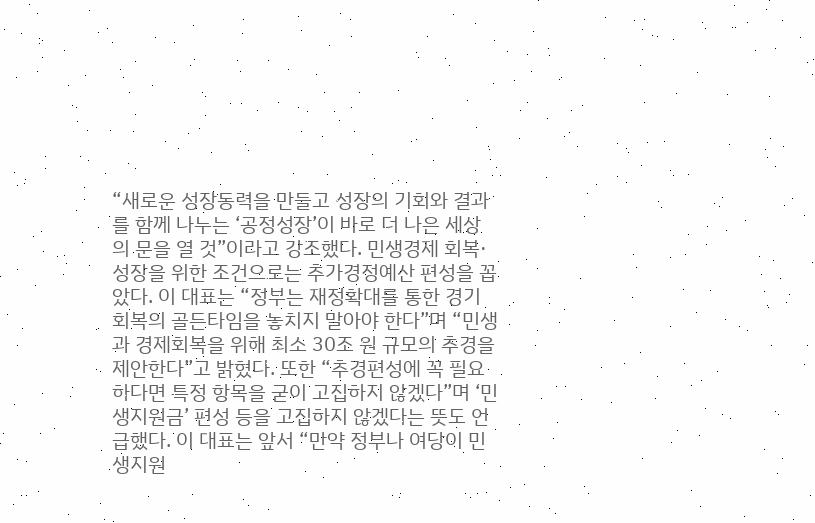“새로운 성장동력을 만들고 성장의 기회와 결과를 함께 나누는 ‘공정성장’이 바로 더 나은 세상의 문을 열 것”이라고 강조했다. 민생경제 회복·성장을 위한 조건으로는 추가경정예산 편성을 꼽았다. 이 대표는 “정부는 재정확대를 통한 경기회복의 골든타임을 놓치지 말아야 한다”며 “민생과 경제회복을 위해 최소 30조 원 규모의 추경을 제안한다”고 밝혔다. 또한 “추경편성에 꼭 필요하다면 특정 항목을 굳이 고집하지 않겠다”며 ‘민생지원금’ 편성 등을 고집하지 않겠다는 뜻도 언급했다. 이 대표는 앞서 “만약 정부나 여당이 민생지원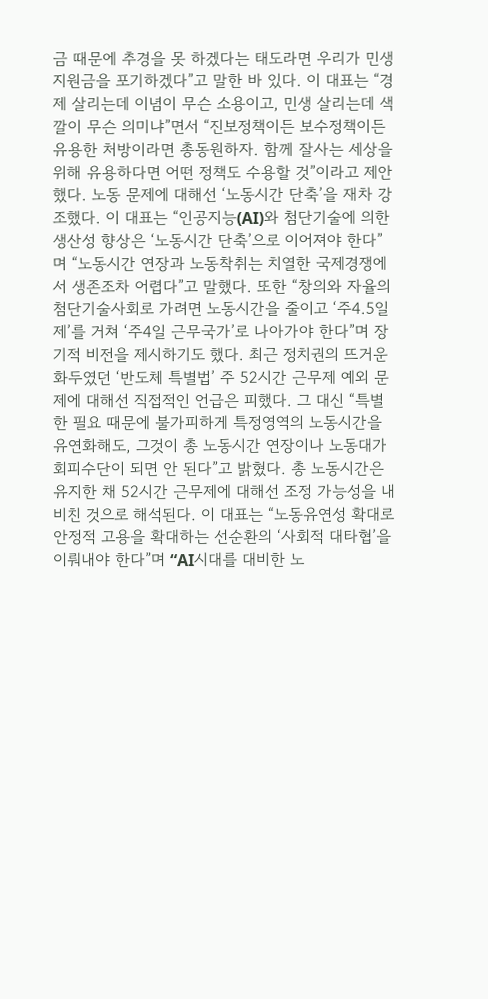금 때문에 추경을 못 하겠다는 태도라면 우리가 민생지원금을 포기하겠다”고 말한 바 있다. 이 대표는 “경제 살리는데 이념이 무슨 소용이고, 민생 살리는데 색깔이 무슨 의미냐”면서 “진보정책이든 보수정책이든 유용한 처방이라면 총동원하자. 함께 잘사는 세상을 위해 유용하다면 어떤 정책도 수용할 것”이라고 제안했다. 노동 문제에 대해선 ‘노동시간 단축’을 재차 강조했다. 이 대표는 “인공지능(AI)와 첨단기술에 의한 생산성 향상은 ‘노동시간 단축’으로 이어져야 한다”며 “노동시간 연장과 노동착취는 치열한 국제경쟁에서 생존조차 어렵다”고 말했다. 또한 “창의와 자율의 첨단기술사회로 가려면 노동시간을 줄이고 ‘주4.5일제’를 거쳐 ‘주4일 근무국가’로 나아가야 한다”며 장기적 비전을 제시하기도 했다. 최근 정치권의 뜨거운 화두였던 ‘반도체 특별법’ 주 52시간 근무제 예외 문제에 대해선 직접적인 언급은 피했다. 그 대신 “특별한 필요 때문에 불가피하게 특정영역의 노동시간을 유연화해도, 그것이 총 노동시간 연장이나 노동대가 회피수단이 되면 안 된다”고 밝혔다. 총 노동시간은 유지한 채 52시간 근무제에 대해선 조정 가능성을 내비친 것으로 해석된다. 이 대표는 “노동유연성 확대로 안정적 고용을 확대하는 선순환의 ‘사회적 대타협’을 이뤄내야 한다”며 “AI시대를 대비한 노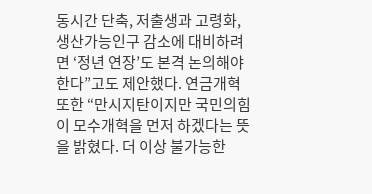동시간 단축, 저출생과 고령화, 생산가능인구 감소에 대비하려면 ‘정년 연장’도 본격 논의해야 한다”고도 제안했다. 연금개혁 또한 “만시지탄이지만 국민의힘이 모수개혁을 먼저 하겠다는 뜻을 밝혔다. 더 이상 불가능한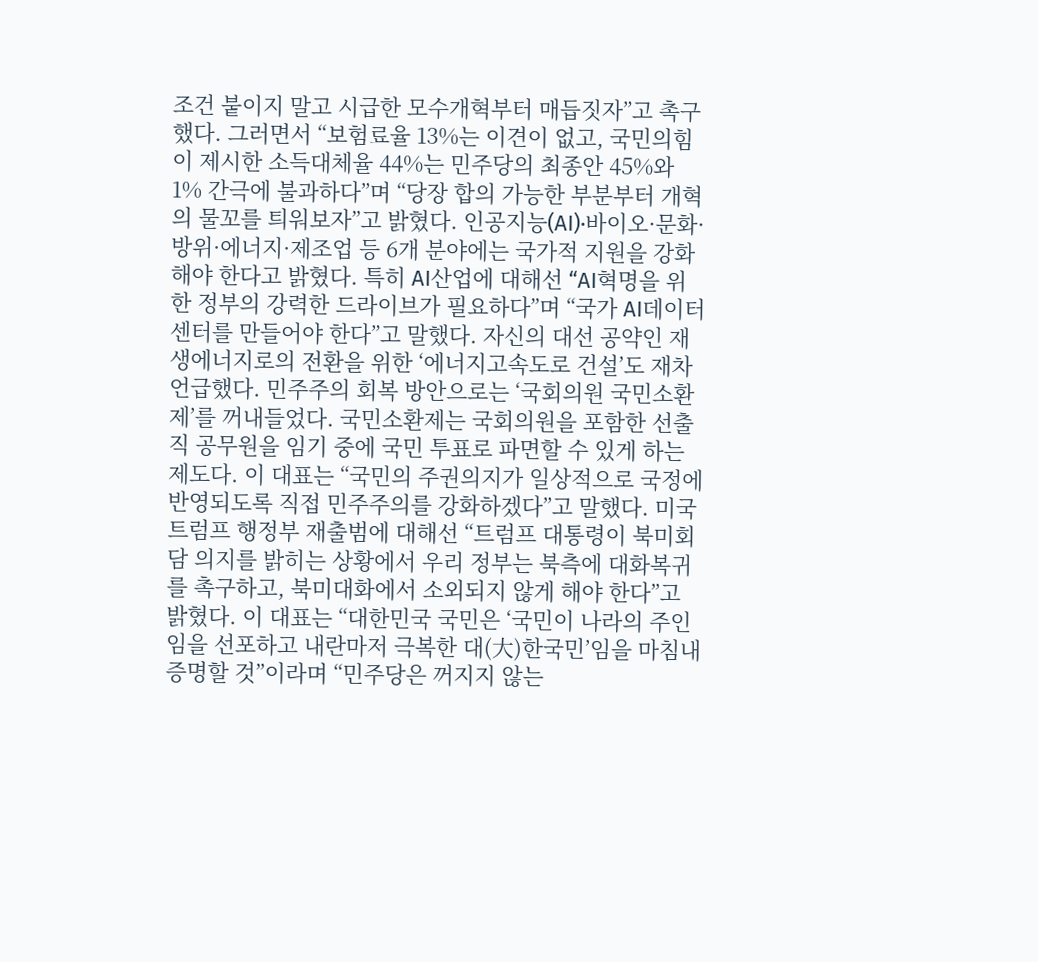조건 붙이지 말고 시급한 모수개혁부터 매듭짓자”고 촉구했다. 그러면서 “보험료율 13%는 이견이 없고, 국민의힘이 제시한 소득대체율 44%는 민주당의 최종안 45%와 1% 간극에 불과하다”며 “당장 합의 가능한 부분부터 개혁의 물꼬를 틔워보자”고 밝혔다. 인공지능(AI)·바이오·문화·방위·에너지·제조업 등 6개 분야에는 국가적 지원을 강화해야 한다고 밝혔다. 특히 AI산업에 대해선 “AI혁명을 위한 정부의 강력한 드라이브가 필요하다”며 “국가 AI데이터센터를 만들어야 한다”고 말했다. 자신의 대선 공약인 재생에너지로의 전환을 위한 ‘에너지고속도로 건설’도 재차 언급했다. 민주주의 회복 방안으로는 ‘국회의원 국민소환제’를 꺼내들었다. 국민소환제는 국회의원을 포함한 선출직 공무원을 임기 중에 국민 투표로 파면할 수 있게 하는 제도다. 이 대표는 “국민의 주권의지가 일상적으로 국정에 반영되도록 직접 민주주의를 강화하겠다”고 말했다. 미국 트럼프 행정부 재출범에 대해선 “트럼프 대통령이 북미회담 의지를 밝히는 상황에서 우리 정부는 북측에 대화복귀를 촉구하고, 북미대화에서 소외되지 않게 해야 한다”고 밝혔다. 이 대표는 “대한민국 국민은 ‘국민이 나라의 주인임을 선포하고 내란마저 극복한 대(大)한국민’임을 마침내 증명할 것”이라며 “민주당은 꺼지지 않는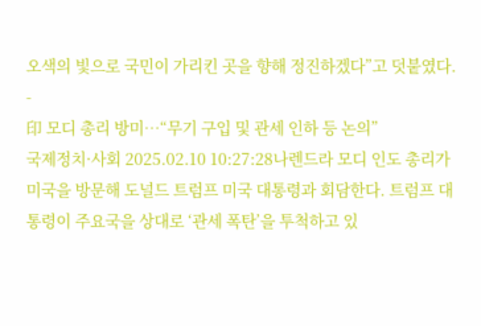오색의 빛으로 국민이 가리킨 곳을 향해 정진하겠다”고 덧붙였다. -
印 모디 총리 방미…“무기 구입 및 관세 인하 등 논의”
국제정치·사회 2025.02.10 10:27:28나렌드라 모디 인도 총리가 미국을 방문해 도널드 트럼프 미국 대통령과 회담한다. 트럼프 대통령이 주요국을 상대로 ‘관세 폭탄’을 투척하고 있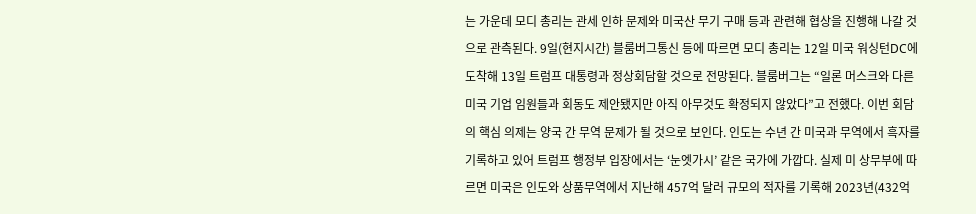는 가운데 모디 총리는 관세 인하 문제와 미국산 무기 구매 등과 관련해 협상을 진행해 나갈 것으로 관측된다. 9일(현지시간) 블룸버그통신 등에 따르면 모디 총리는 12일 미국 워싱턴DC에 도착해 13일 트럼프 대통령과 정상회담할 것으로 전망된다. 블룸버그는 “일론 머스크와 다른 미국 기업 임원들과 회동도 제안됐지만 아직 아무것도 확정되지 않았다”고 전했다. 이번 회담의 핵심 의제는 양국 간 무역 문제가 될 것으로 보인다. 인도는 수년 간 미국과 무역에서 흑자를 기록하고 있어 트럼프 행정부 입장에서는 ‘눈엣가시’ 같은 국가에 가깝다. 실제 미 상무부에 따르면 미국은 인도와 상품무역에서 지난해 457억 달러 규모의 적자를 기록해 2023년(432억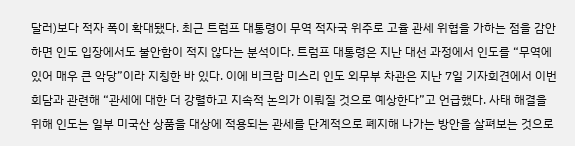달러)보다 적자 폭이 확대됐다. 최근 트럼프 대통령이 무역 적자국 위주로 고율 관세 위협을 가하는 점을 감안하면 인도 입장에서도 불안함이 적지 않다는 분석이다. 트럼프 대통령은 지난 대선 과정에서 인도를 “무역에 있어 매우 큰 악당”이라 지칭한 바 있다. 이에 비크람 미스리 인도 외무부 차관은 지난 7일 기자회견에서 이번 회담과 관련해 “관세에 대한 더 강렬하고 지속적 논의가 이뤄질 것으로 예상한다”고 언급했다. 사태 해결을 위해 인도는 일부 미국산 상품을 대상에 적용되는 관세를 단계적으로 폐지해 나가는 방안을 살펴보는 것으로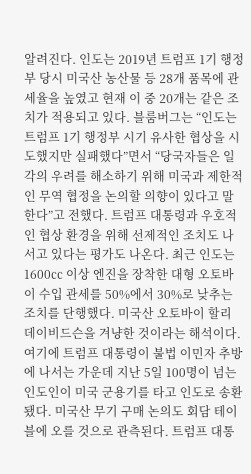알려진다. 인도는 2019년 트럼프 1기 행정부 당시 미국산 농산물 등 28개 품목에 관세율을 높였고 현재 이 중 20개는 같은 조치가 적용되고 있다. 블룸버그는 “인도는 트럼프 1기 행정부 시기 유사한 협상을 시도했지만 실패했다”면서 “당국자들은 일각의 우려를 해소하기 위해 미국과 제한적인 무역 협정을 논의할 의향이 있다고 말한다”고 전했다. 트럼프 대통령과 우호적인 협상 환경을 위해 선제적인 조치도 나서고 있다는 평가도 나온다. 최근 인도는 1600㏄ 이상 엔진을 장착한 대형 오토바이 수입 관세를 50%에서 30%로 낮추는 조치를 단행했다. 미국산 오토바이 할리 데이비드슨을 겨냥한 것이라는 해석이다. 여기에 트럼프 대통령이 불법 이민자 추방에 나서는 가운데 지난 5일 100명이 넘는 인도인이 미국 군용기를 타고 인도로 송환됐다. 미국산 무기 구매 논의도 회담 테이블에 오를 것으로 관측된다. 트럼프 대통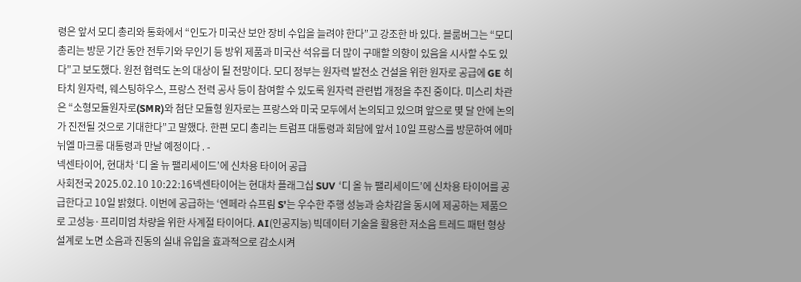령은 앞서 모디 총리와 통화에서 “인도가 미국산 보안 장비 수입을 늘려야 한다”고 강조한 바 있다. 블룸버그는 “모디 총리는 방문 기간 동안 전투기와 무인기 등 방위 제품과 미국산 석유를 더 많이 구매할 의향이 있음을 시사할 수도 있다”고 보도했다. 원전 협력도 논의 대상이 될 전망이다. 모디 정부는 원자력 발전소 건설을 위한 원자로 공급에 GE 히타치 원자력, 웨스팅하우스, 프랑스 전력 공사 등이 참여할 수 있도록 원자력 관련법 개정을 추진 중이다. 미스리 차관은 “소형모듈원자로(SMR)와 첨단 모듈형 원자로는 프랑스와 미국 모두에서 논의되고 있으며 앞으로 몇 달 안에 논의가 진전될 것으로 기대한다”고 말했다. 한편 모디 총리는 트럼프 대통령과 회담에 앞서 10일 프랑스를 방문하여 에마뉘엘 마크롱 대통령과 만날 예정이다 . -
넥센타이어, 현대차 ‘디 올 뉴 팰리세이드’에 신차용 타이어 공급
사회전국 2025.02.10 10:22:16넥센타이어는 현대차 플래그십 SUV ‘디 올 뉴 팰리세이드’에 신차용 타이어를 공급한다고 10일 밝혔다. 이번에 공급하는 ‘엔페라 슈프림 S’는 우수한 주행 성능과 승차감을 동시에 제공하는 제품으로 고성능·프리미엄 차량을 위한 사계절 타이어다. AI(인공지능) 빅데이터 기술을 활용한 저소음 트레드 패턴 형상 설계로 노면 소음과 진동의 실내 유입을 효과적으로 감소시켜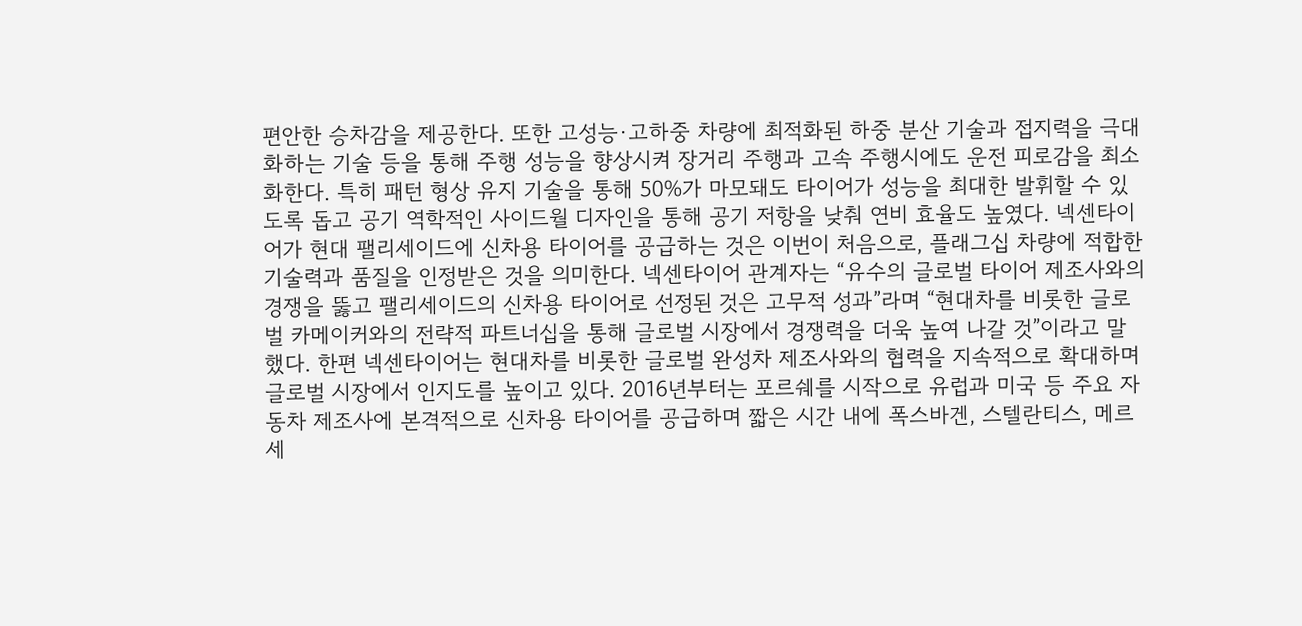편안한 승차감을 제공한다. 또한 고성능·고하중 차량에 최적화된 하중 분산 기술과 접지력을 극대화하는 기술 등을 통해 주행 성능을 향상시켜 장거리 주행과 고속 주행시에도 운전 피로감을 최소화한다. 특히 패턴 형상 유지 기술을 통해 50%가 마모돼도 타이어가 성능을 최대한 발휘할 수 있도록 돕고 공기 역학적인 사이드월 디자인을 통해 공기 저항을 낮춰 연비 효율도 높였다. 넥센타이어가 현대 팰리세이드에 신차용 타이어를 공급하는 것은 이번이 처음으로, 플래그십 차량에 적합한 기술력과 품질을 인정받은 것을 의미한다. 넥센타이어 관계자는 “유수의 글로벌 타이어 제조사와의 경쟁을 뚫고 팰리세이드의 신차용 타이어로 선정된 것은 고무적 성과”라며 “현대차를 비롯한 글로벌 카메이커와의 전략적 파트너십을 통해 글로벌 시장에서 경쟁력을 더욱 높여 나갈 것”이라고 말했다. 한편 넥센타이어는 현대차를 비롯한 글로벌 완성차 제조사와의 협력을 지속적으로 확대하며 글로벌 시장에서 인지도를 높이고 있다. 2016년부터는 포르쉐를 시작으로 유럽과 미국 등 주요 자동차 제조사에 본격적으로 신차용 타이어를 공급하며 짧은 시간 내에 폭스바겐, 스텔란티스, 메르세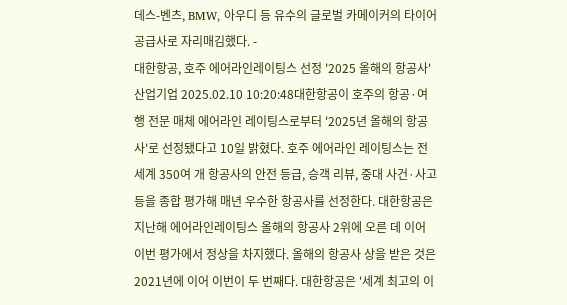데스-벤츠, BMW, 아우디 등 유수의 글로벌 카메이커의 타이어 공급사로 자리매김했다. -
대한항공, 호주 에어라인레이팅스 선정 '2025 올해의 항공사'
산업기업 2025.02.10 10:20:48대한항공이 호주의 항공·여행 전문 매체 에어라인 레이팅스로부터 '2025년 올해의 항공사'로 선정됐다고 10일 밝혔다. 호주 에어라인 레이팅스는 전 세계 350여 개 항공사의 안전 등급, 승객 리뷰, 중대 사건·사고 등을 종합 평가해 매년 우수한 항공사를 선정한다. 대한항공은 지난해 에어라인레이팅스 올해의 항공사 2위에 오른 데 이어 이번 평가에서 정상을 차지했다. 올해의 항공사 상을 받은 것은 2021년에 이어 이번이 두 번째다. 대한항공은 '세계 최고의 이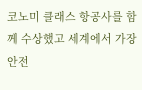코노미 클래스 항공사를 함께 수상했고 세계에서 가장 안전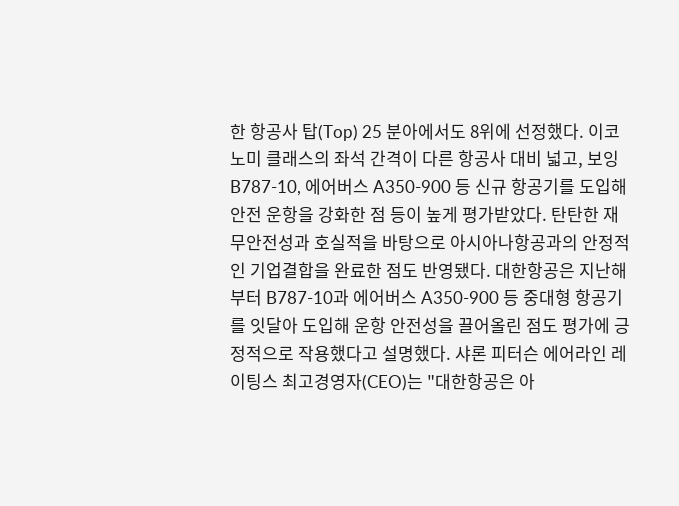한 항공사 탑(Top) 25 분아에서도 8위에 선정했다. 이코노미 클래스의 좌석 간격이 다른 항공사 대비 넓고, 보잉 B787-10, 에어버스 A350-900 등 신규 항공기를 도입해 안전 운항을 강화한 점 등이 높게 평가받았다. 탄탄한 재무안전성과 호실적을 바탕으로 아시아나항공과의 안정적인 기업결합을 완료한 점도 반영됐다. 대한항공은 지난해부터 B787-10과 에어버스 A350-900 등 중대형 항공기를 잇달아 도입해 운항 안전성을 끌어올린 점도 평가에 긍정적으로 작용했다고 설명했다. 샤론 피터슨 에어라인 레이팅스 최고경영자(CEO)는 "대한항공은 아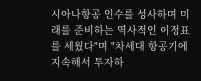시아나항공 인수를 성사하며 미래를 준비하는 역사적인 이정표를 세웠다"며 "차세대 항공기에 지속해서 투자하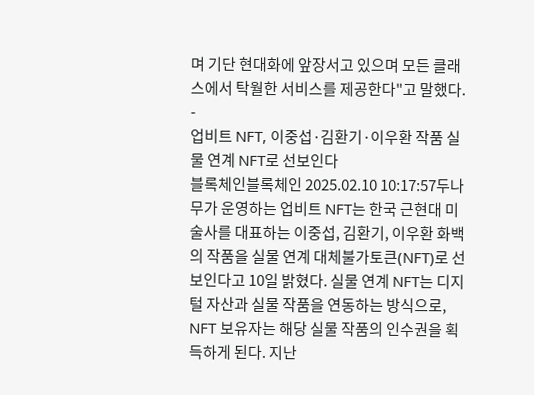며 기단 현대화에 앞장서고 있으며 모든 클래스에서 탁월한 서비스를 제공한다"고 말했다. -
업비트 NFT, 이중섭·김환기·이우환 작품 실물 연계 NFT로 선보인다
블록체인블록체인 2025.02.10 10:17:57두나무가 운영하는 업비트 NFT는 한국 근현대 미술사를 대표하는 이중섭, 김환기, 이우환 화백의 작품을 실물 연계 대체불가토큰(NFT)로 선보인다고 10일 밝혔다. 실물 연계 NFT는 디지털 자산과 실물 작품을 연동하는 방식으로, NFT 보유자는 해당 실물 작품의 인수권을 획득하게 된다. 지난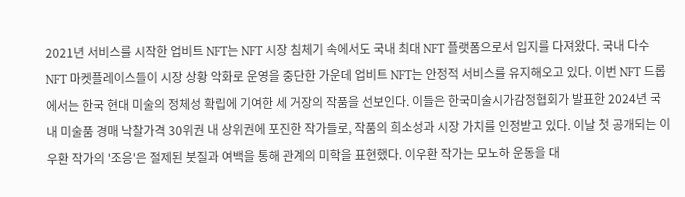2021년 서비스를 시작한 업비트 NFT는 NFT 시장 침체기 속에서도 국내 최대 NFT 플랫폼으로서 입지를 다져왔다. 국내 다수 NFT 마켓플레이스들이 시장 상황 악화로 운영을 중단한 가운데 업비트 NFT는 안정적 서비스를 유지해오고 있다. 이번 NFT 드롭에서는 한국 현대 미술의 정체성 확립에 기여한 세 거장의 작품을 선보인다. 이들은 한국미술시가감정협회가 발표한 2024년 국내 미술품 경매 낙찰가격 30위권 내 상위권에 포진한 작가들로, 작품의 희소성과 시장 가치를 인정받고 있다. 이날 첫 공개되는 이우환 작가의 '조응'은 절제된 붓질과 여백을 통해 관계의 미학을 표현했다. 이우환 작가는 모노하 운동을 대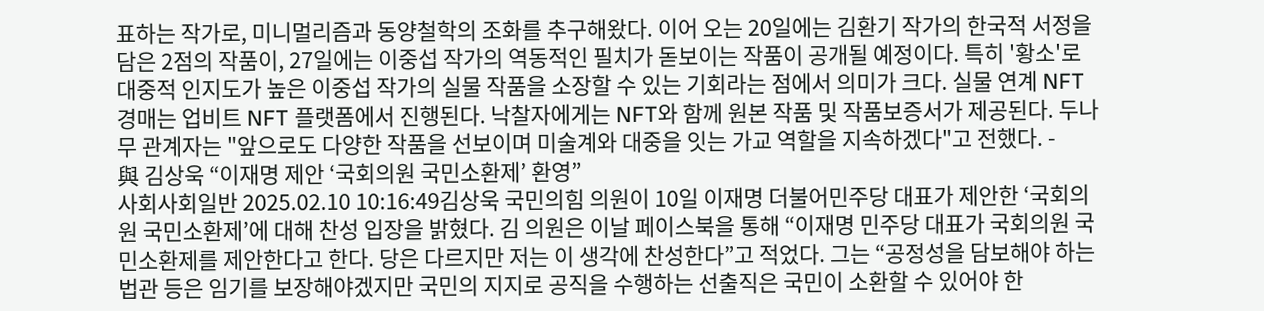표하는 작가로, 미니멀리즘과 동양철학의 조화를 추구해왔다. 이어 오는 20일에는 김환기 작가의 한국적 서정을 담은 2점의 작품이, 27일에는 이중섭 작가의 역동적인 필치가 돋보이는 작품이 공개될 예정이다. 특히 '황소'로 대중적 인지도가 높은 이중섭 작가의 실물 작품을 소장할 수 있는 기회라는 점에서 의미가 크다. 실물 연계 NFT 경매는 업비트 NFT 플랫폼에서 진행된다. 낙찰자에게는 NFT와 함께 원본 작품 및 작품보증서가 제공된다. 두나무 관계자는 "앞으로도 다양한 작품을 선보이며 미술계와 대중을 잇는 가교 역할을 지속하겠다"고 전했다. -
與 김상욱 “이재명 제안 ‘국회의원 국민소환제’ 환영”
사회사회일반 2025.02.10 10:16:49김상욱 국민의힘 의원이 10일 이재명 더불어민주당 대표가 제안한 ‘국회의원 국민소환제’에 대해 찬성 입장을 밝혔다. 김 의원은 이날 페이스북을 통해 “이재명 민주당 대표가 국회의원 국민소환제를 제안한다고 한다. 당은 다르지만 저는 이 생각에 찬성한다”고 적었다. 그는 “공정성을 담보해야 하는 법관 등은 임기를 보장해야겠지만 국민의 지지로 공직을 수행하는 선출직은 국민이 소환할 수 있어야 한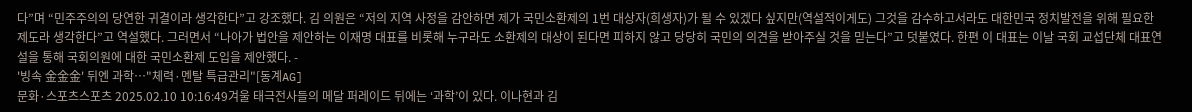다”며 “민주주의의 당연한 귀결이라 생각한다”고 강조했다. 김 의원은 “저의 지역 사정을 감안하면 제가 국민소환제의 1번 대상자(희생자)가 될 수 있겠다 싶지만(역설적이게도) 그것을 감수하고서라도 대한민국 정치발전을 위해 필요한 제도라 생각한다”고 역설했다. 그러면서 “나아가 법안을 제안하는 이재명 대표를 비롯해 누구라도 소환제의 대상이 된다면 피하지 않고 당당히 국민의 의견을 받아주실 것을 믿는다”고 덧붙였다. 한편 이 대표는 이날 국회 교섭단체 대표연설을 통해 국회의원에 대한 국민소환제 도입을 제안했다. -
'빙속 金金金' 뒤엔 과학…"체력·멘탈 특급관리"[동계AG]
문화·스포츠스포츠 2025.02.10 10:16:49겨울 태극전사들의 메달 퍼레이드 뒤에는 ‘과학’이 있다. 이나현과 김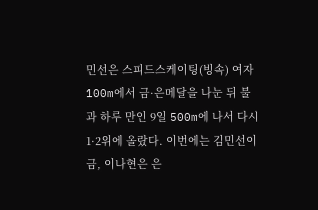민선은 스피드스케이팅(빙속) 여자 100m에서 금·은메달을 나눈 뒤 불과 하루 만인 9일 500m에 나서 다시 1·2위에 올랐다. 이번에는 김민선이 금, 이나현은 은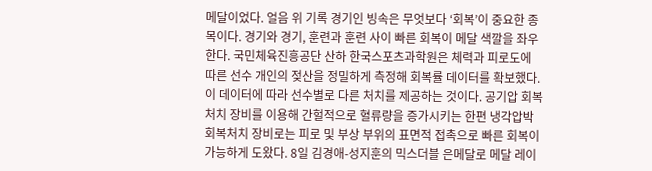메달이었다. 얼음 위 기록 경기인 빙속은 무엇보다 ‘회복’이 중요한 종목이다. 경기와 경기, 훈련과 훈련 사이 빠른 회복이 메달 색깔을 좌우한다. 국민체육진흥공단 산하 한국스포츠과학원은 체력과 피로도에 따른 선수 개인의 젖산을 정밀하게 측정해 회복률 데이터를 확보했다. 이 데이터에 따라 선수별로 다른 처치를 제공하는 것이다. 공기압 회복처치 장비를 이용해 간헐적으로 혈류량을 증가시키는 한편 냉각압박 회복처치 장비로는 피로 및 부상 부위의 표면적 접촉으로 빠른 회복이 가능하게 도왔다. 8일 김경애-성지훈의 믹스더블 은메달로 메달 레이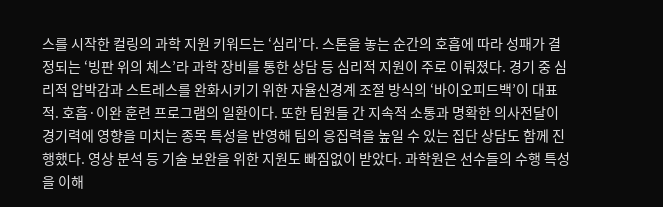스를 시작한 컬링의 과학 지원 키워드는 ‘심리’다. 스톤을 놓는 순간의 호흡에 따라 성패가 결정되는 ‘빙판 위의 체스’라 과학 장비를 통한 상담 등 심리적 지원이 주로 이뤄졌다. 경기 중 심리적 압박감과 스트레스를 완화시키기 위한 자율신경계 조절 방식의 ‘바이오피드백’이 대표적. 호흡·이완 훈련 프로그램의 일환이다. 또한 팀원들 간 지속적 소통과 명확한 의사전달이 경기력에 영향을 미치는 종목 특성을 반영해 팀의 응집력을 높일 수 있는 집단 상담도 함께 진행했다. 영상 분석 등 기술 보완을 위한 지원도 빠짐없이 받았다. 과학원은 선수들의 수행 특성을 이해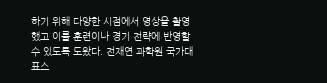하기 위해 다양한 시점에서 영상을 촬영했고 이를 훈련이나 경기 전략에 반영할 수 있도록 도왔다. 전재연 과학원 국가대표스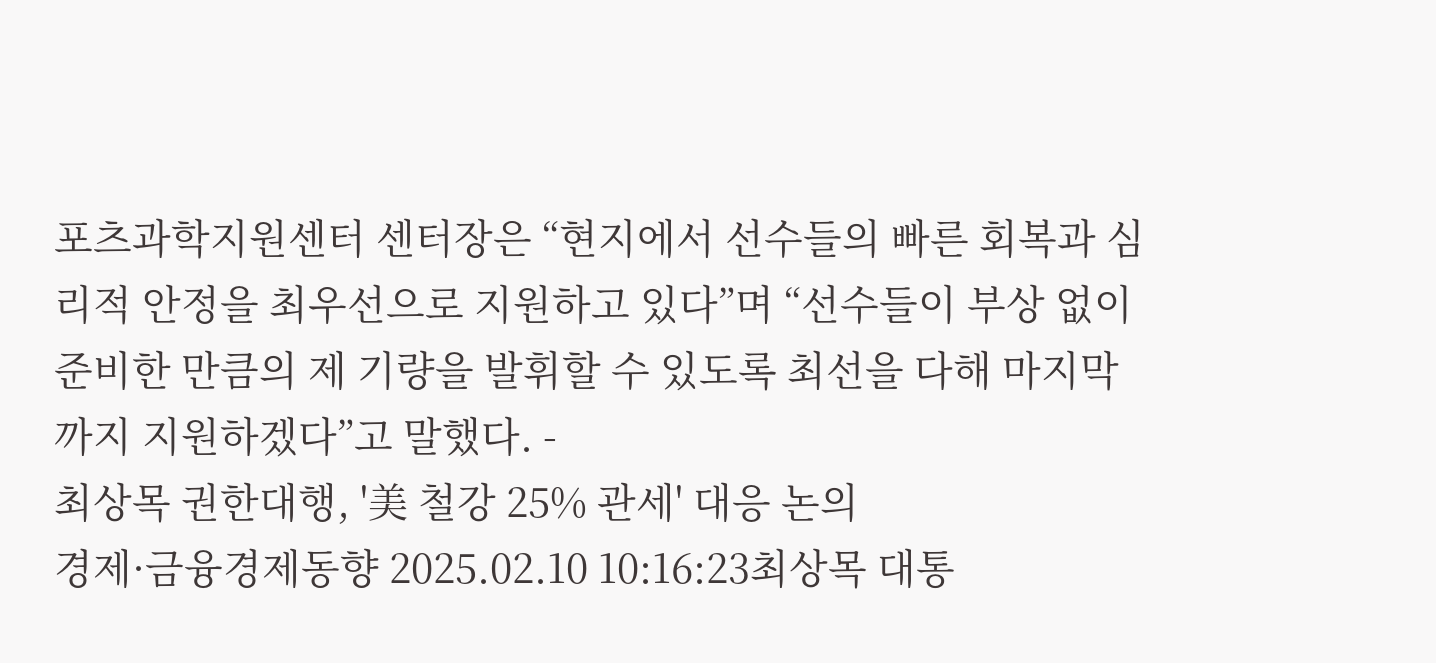포츠과학지원센터 센터장은 “현지에서 선수들의 빠른 회복과 심리적 안정을 최우선으로 지원하고 있다”며 “선수들이 부상 없이 준비한 만큼의 제 기량을 발휘할 수 있도록 최선을 다해 마지막까지 지원하겠다”고 말했다. -
최상목 권한대행, '美 철강 25% 관세' 대응 논의
경제·금융경제동향 2025.02.10 10:16:23최상목 대통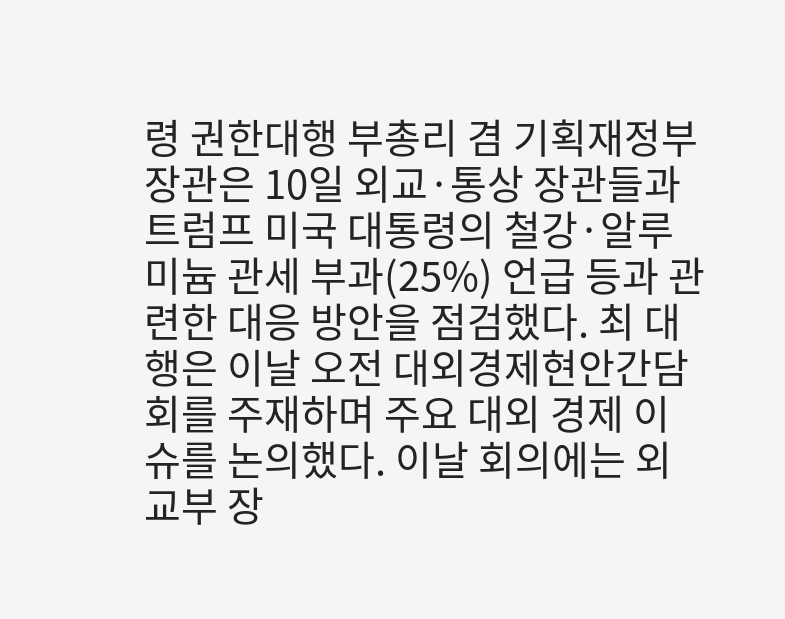령 권한대행 부총리 겸 기획재정부 장관은 10일 외교·통상 장관들과 트럼프 미국 대통령의 철강·알루미늄 관세 부과(25%) 언급 등과 관련한 대응 방안을 점검했다. 최 대행은 이날 오전 대외경제현안간담회를 주재하며 주요 대외 경제 이슈를 논의했다. 이날 회의에는 외교부 장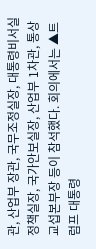관, 산업부 장관, 국무조정실장, 대통령비서실 정책실장, 국가안보실장, 산업부 1차관, 통상교섭본부장 등이 참석했다. 회의에서는 ▲트럼프 대통령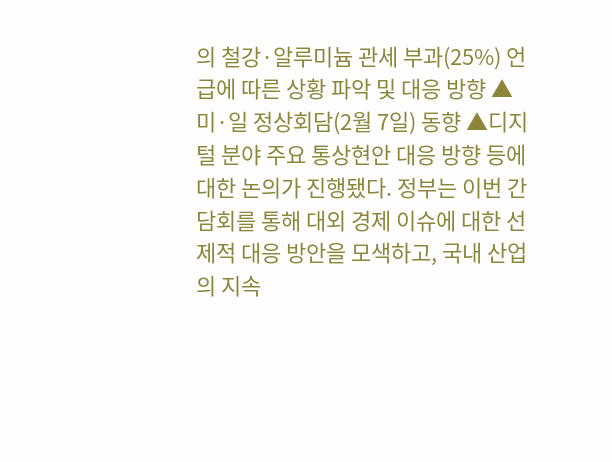의 철강·알루미늄 관세 부과(25%) 언급에 따른 상황 파악 및 대응 방향 ▲미·일 정상회담(2월 7일) 동향 ▲디지털 분야 주요 통상현안 대응 방향 등에 대한 논의가 진행됐다. 정부는 이번 간담회를 통해 대외 경제 이슈에 대한 선제적 대응 방안을 모색하고, 국내 산업의 지속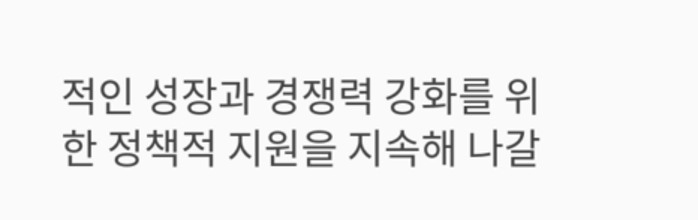적인 성장과 경쟁력 강화를 위한 정책적 지원을 지속해 나갈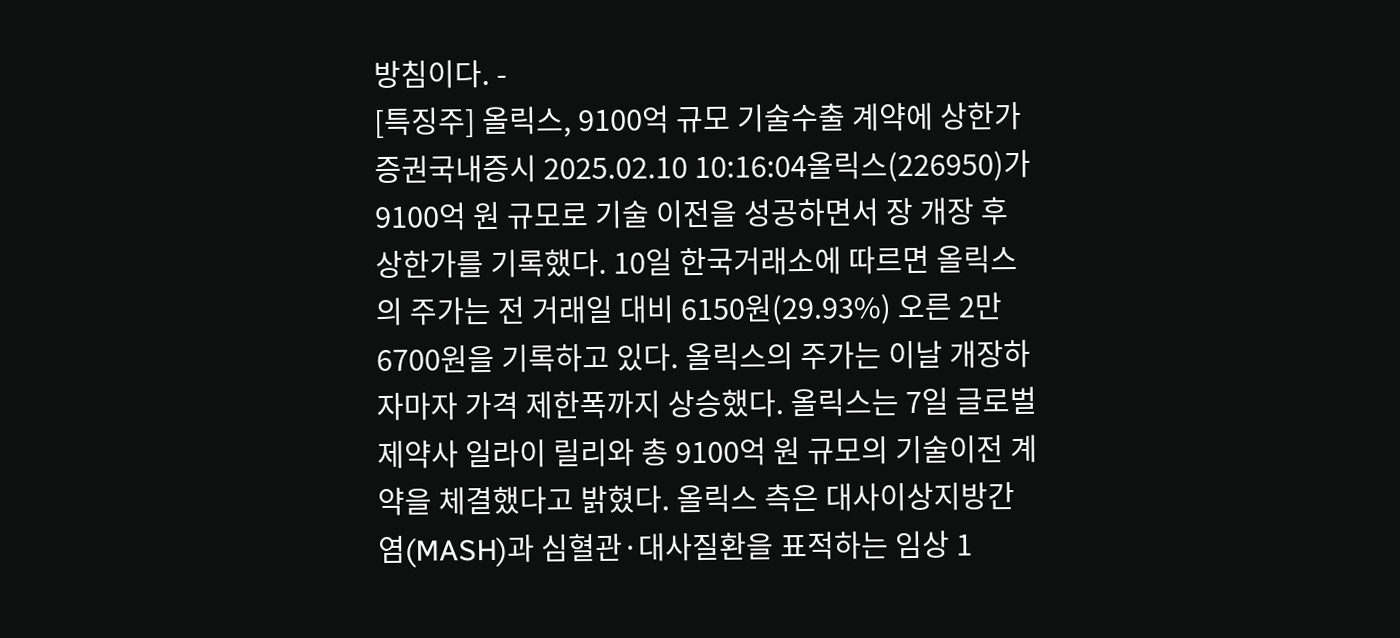방침이다. -
[특징주] 올릭스, 9100억 규모 기술수출 계약에 상한가
증권국내증시 2025.02.10 10:16:04올릭스(226950)가 9100억 원 규모로 기술 이전을 성공하면서 장 개장 후 상한가를 기록했다. 10일 한국거래소에 따르면 올릭스의 주가는 전 거래일 대비 6150원(29.93%) 오른 2만 6700원을 기록하고 있다. 올릭스의 주가는 이날 개장하자마자 가격 제한폭까지 상승했다. 올릭스는 7일 글로벌 제약사 일라이 릴리와 총 9100억 원 규모의 기술이전 계약을 체결했다고 밝혔다. 올릭스 측은 대사이상지방간염(MASH)과 심혈관·대사질환을 표적하는 임상 1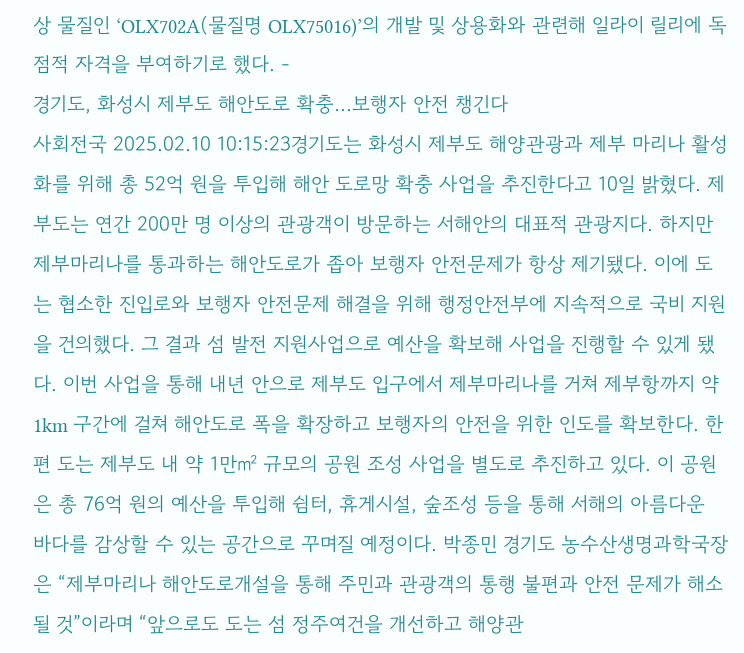상 물질인 ‘OLX702A(물질명 OLX75016)’의 개발 및 상용화와 관련해 일라이 릴리에 독점적 자격을 부여하기로 했다. -
경기도, 화성시 제부도 해안도로 확충…보행자 안전 챙긴다
사회전국 2025.02.10 10:15:23경기도는 화성시 제부도 해양관광과 제부 마리나 활성화를 위해 총 52억 원을 투입해 해안 도로망 확충 사업을 추진한다고 10일 밝혔다. 제부도는 연간 200만 명 이상의 관광객이 방문하는 서해안의 대표적 관광지다. 하지만 제부마리나를 통과하는 해안도로가 좁아 보행자 안전문제가 항상 제기됐다. 이에 도는 협소한 진입로와 보행자 안전문제 해결을 위해 행정안전부에 지속적으로 국비 지원을 건의했다. 그 결과 섬 발전 지원사업으로 예산을 확보해 사업을 진행할 수 있게 됐다. 이번 사업을 통해 내년 안으로 제부도 입구에서 제부마리나를 거쳐 제부항까지 약 1km 구간에 걸쳐 해안도로 폭을 확장하고 보행자의 안전을 위한 인도를 확보한다. 한편 도는 제부도 내 약 1만㎡ 규모의 공원 조성 사업을 별도로 추진하고 있다. 이 공원은 총 76억 원의 예산을 투입해 쉼터, 휴게시설, 숲조성 등을 통해 서해의 아름다운 바다를 감상할 수 있는 공간으로 꾸며질 예정이다. 박종민 경기도 농수산생명과학국장은 “제부마리나 해안도로개설을 통해 주민과 관광객의 통행 불편과 안전 문제가 해소될 것”이라며 “앞으로도 도는 섬 정주여건을 개선하고 해양관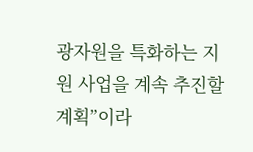광자원을 특화하는 지원 사업을 계속 추진할 계획”이라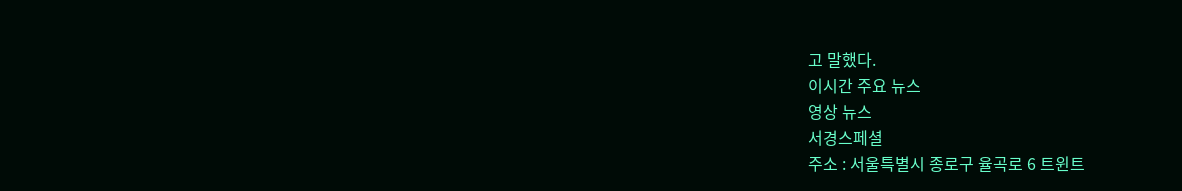고 말했다.
이시간 주요 뉴스
영상 뉴스
서경스페셜
주소 : 서울특별시 종로구 율곡로 6 트윈트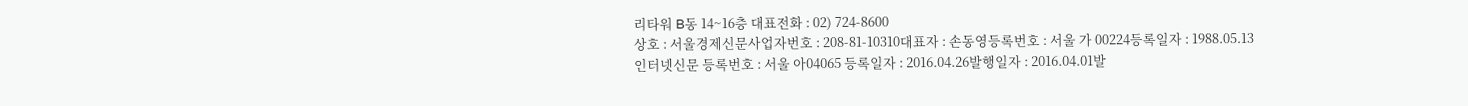리타워 B동 14~16층 대표전화 : 02) 724-8600
상호 : 서울경제신문사업자번호 : 208-81-10310대표자 : 손동영등록번호 : 서울 가 00224등록일자 : 1988.05.13
인터넷신문 등록번호 : 서울 아04065 등록일자 : 2016.04.26발행일자 : 2016.04.01발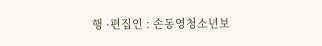행 ·편집인 : 손동영청소년보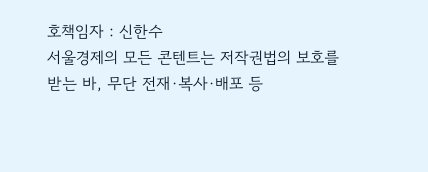호책임자 : 신한수
서울경제의 모든 콘텐트는 저작권법의 보호를 받는 바, 무단 전재·복사·배포 등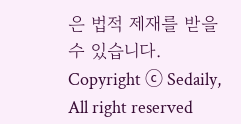은 법적 제재를 받을 수 있습니다.
Copyright ⓒ Sedaily, All right reserved